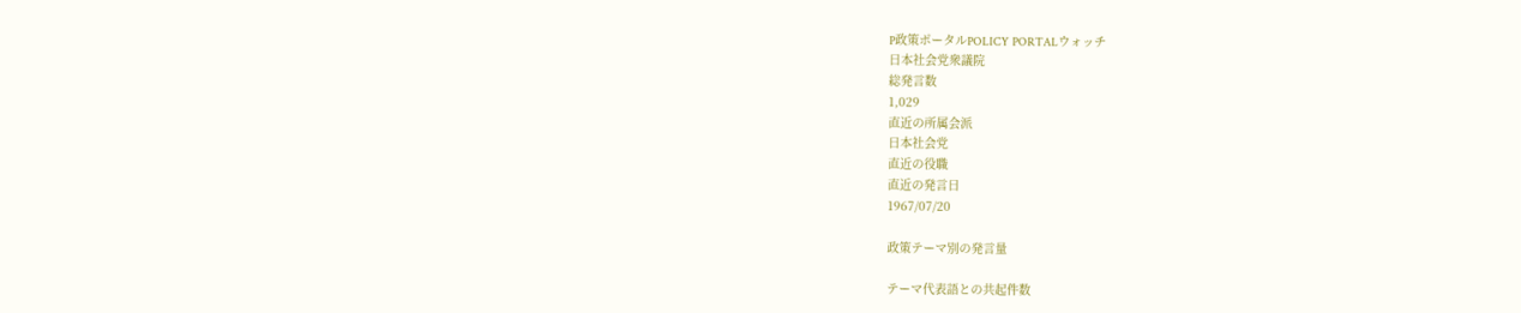P政策ポータルPOLICY PORTALウォッチ
日本社会党衆議院
総発言数
1,029
直近の所属会派
日本社会党
直近の役職
直近の発言日
1967/07/20

政策テーマ別の発言量

テーマ代表語との共起件数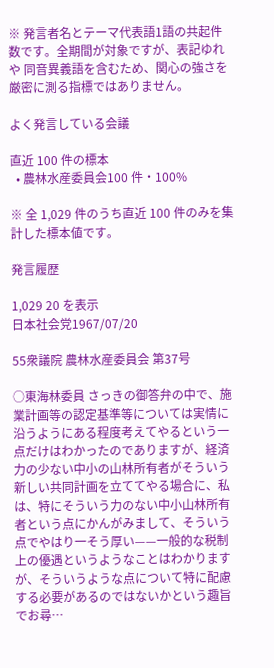※ 発言者名とテーマ代表語1語の共起件数です。全期間が対象ですが、表記ゆれや 同音異義語を含むため、関心の強さを厳密に測る指標ではありません。

よく発言している会議

直近 100 件の標本
  • 農林水産委員会100 件・100%

※ 全 1,029 件のうち直近 100 件のみを集計した標本値です。

発言履歴

1,029 20 を表示
日本社会党1967/07/20

55衆議院 農林水産委員会 第37号

○東海林委員 さっきの御答弁の中で、施業計画等の認定基準等については実情に沿うようにある程度考えてやるという一点だけはわかったのでありますが、経済力の少ない中小の山林所有者がそういう新しい共同計画を立ててやる場合に、私は、特にそういう力のない中小山林所有者という点にかんがみまして、そういう点でやはり一そう厚い——一般的な税制上の優遇というようなことはわかりますが、そういうような点について特に配慮する必要があるのではないかという趣旨でお尋…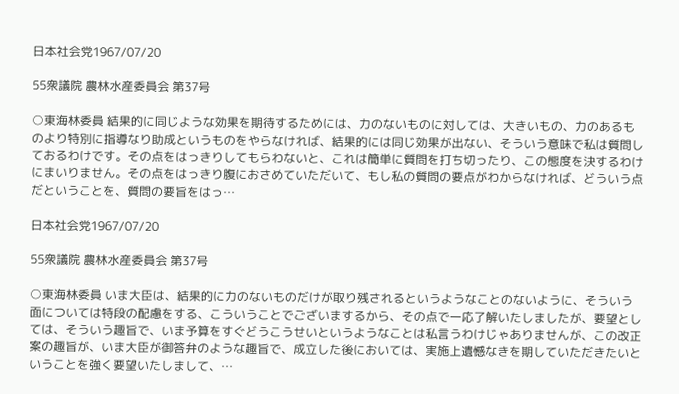日本社会党1967/07/20

55衆議院 農林水産委員会 第37号

○東海林委員 結果的に同じような効果を期待するためには、力のないものに対しては、大きいもの、力のあるものより特別に指導なり助成というものをやらなければ、結果的には同じ効果が出ない、そういう意味で私は質問しておるわけです。その点をはっきりしてもらわないと、これは簡単に質問を打ち切ったり、この態度を決するわけにまいりません。その点をはっきり腹におさめていただいて、もし私の質問の要点がわからなければ、どういう点だということを、質問の要旨をはっ…

日本社会党1967/07/20

55衆議院 農林水産委員会 第37号

○東海林委員 いま大臣は、結果的に力のないものだけが取り残されるというようなことのないように、そういう面については特段の配慮をする、こういうことでございまするから、その点で一応了解いたしましたが、要望としては、そういう趣旨で、いま予算をすぐどうこうせいというようなことは私言うわけじゃありませんが、この改正案の趣旨が、いま大臣が御答弁のような趣旨で、成立した後においては、実施上遺憾なきを期していただきたいということを強く要望いたしまして、…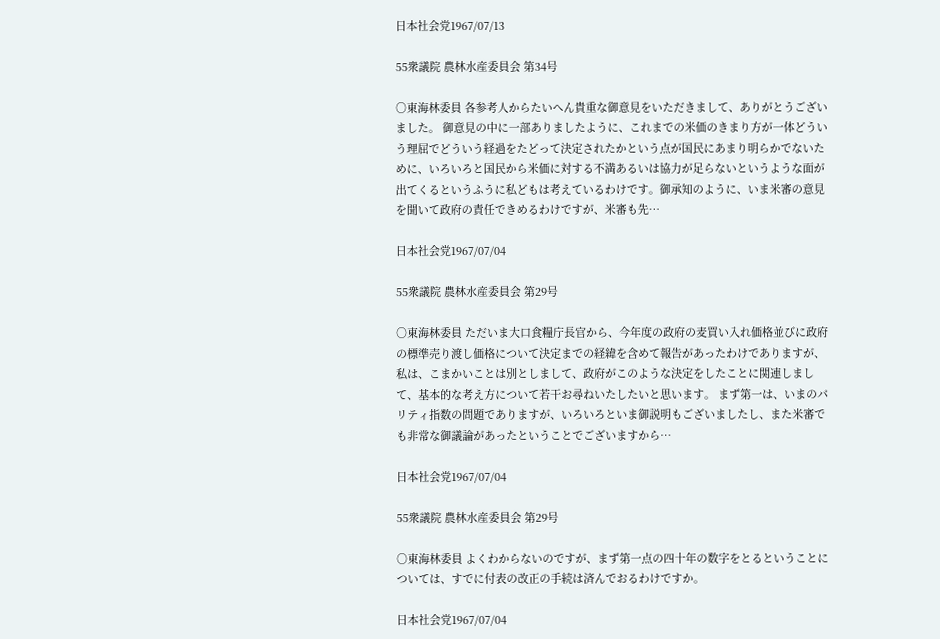日本社会党1967/07/13

55衆議院 農林水産委員会 第34号

○東海林委員 各参考人からたいへん貴重な御意見をいただきまして、ありがとうございました。 御意見の中に一部ありましたように、これまでの米価のきまり方が一体どういう理屈でどういう経過をたどって決定されたかという点が国民にあまり明らかでないために、いろいろと国民から米価に対する不満あるいは協力が足らないというような面が出てくるというふうに私どもは考えているわけです。御承知のように、いま米審の意見を聞いて政府の責任できめるわけですが、米審も先…

日本社会党1967/07/04

55衆議院 農林水産委員会 第29号

○東海林委員 ただいま大口食糧庁長官から、今年度の政府の麦買い入れ価格並びに政府の標準売り渡し価格について決定までの経緯を含めて報告があったわけでありますが、私は、こまかいことは別としまして、政府がこのような決定をしたことに関連しまして、基本的な考え方について若干お尋ねいたしたいと思います。 まず第一は、いまのパリティ指数の問題でありますが、いろいろといま御説明もございましたし、また米審でも非常な御議論があったということでございますから…

日本社会党1967/07/04

55衆議院 農林水産委員会 第29号

○東海林委員 よくわからないのですが、まず第一点の四十年の数字をとるということについては、すでに付表の改正の手続は済んでおるわけですか。

日本社会党1967/07/04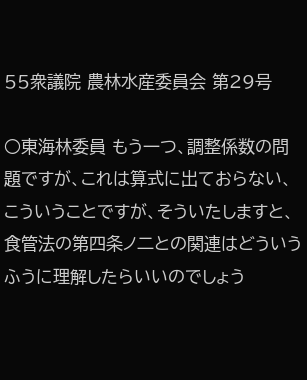55衆議院 農林水産委員会 第29号

○東海林委員 もう一つ、調整係数の問題ですが、これは算式に出ておらない、こういうことですが、そういたしますと、食管法の第四条ノ二との関連はどういうふうに理解したらいいのでしょう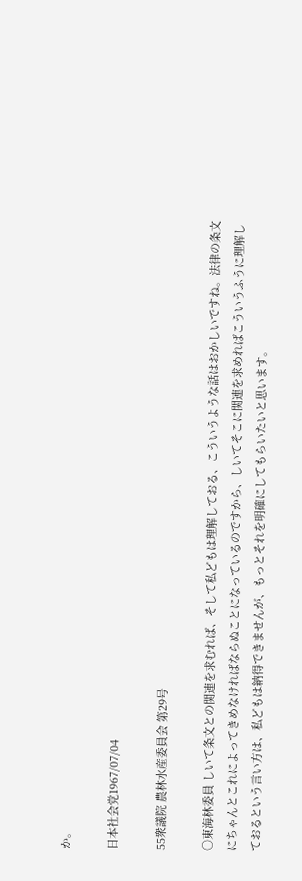か。

日本社会党1967/07/04

55衆議院 農林水産委員会 第29号

○東海林委員 しいて条文との関連を求むれば、そして私どもは理解しておる、こういうような話はおかしいですね。法律の条文にちゃんとこれによってきめなければならぬことになっているのですから、しいてそこに関連を求めればこういうふうに理解しておるという言い方は、私どもは納得できませんが、もっとそれを明確にしてもらいたいと思います。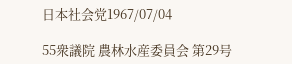日本社会党1967/07/04

55衆議院 農林水産委員会 第29号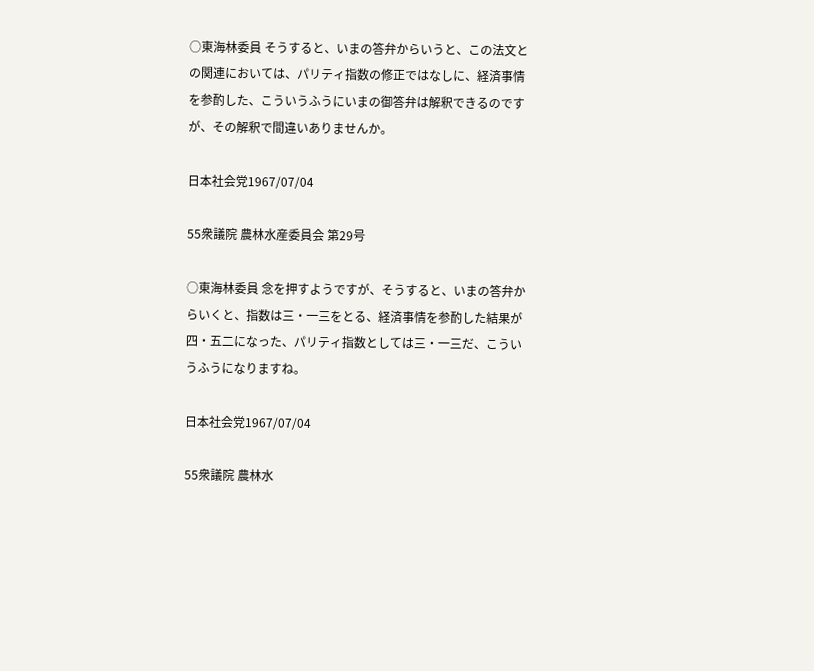○東海林委員 そうすると、いまの答弁からいうと、この法文との関連においては、パリティ指数の修正ではなしに、経済事情を参酌した、こういうふうにいまの御答弁は解釈できるのですが、その解釈で間違いありませんか。

日本社会党1967/07/04

55衆議院 農林水産委員会 第29号

○東海林委員 念を押すようですが、そうすると、いまの答弁からいくと、指数は三・一三をとる、経済事情を参酌した結果が四・五二になった、パリティ指数としては三・一三だ、こういうふうになりますね。

日本社会党1967/07/04

55衆議院 農林水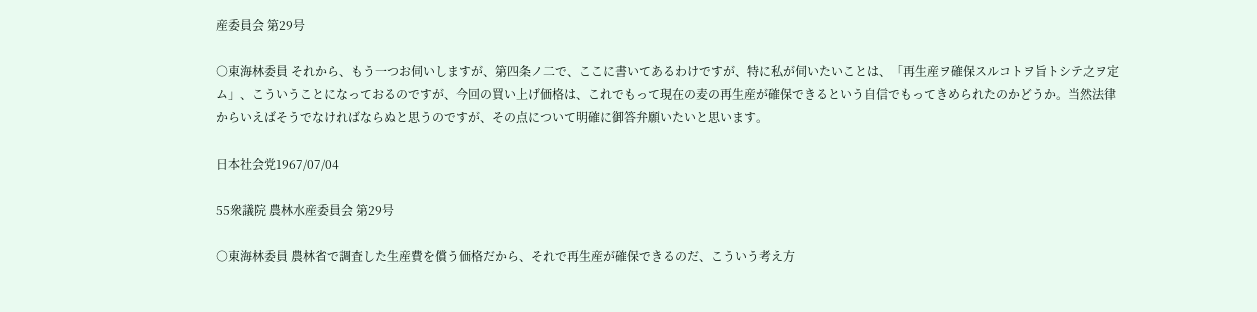産委員会 第29号

○東海林委員 それから、もう一つお伺いしますが、第四条ノ二で、ここに書いてあるわけですが、特に私が伺いたいことは、「再生産ヲ確保スルコトヲ旨トシテ之ヲ定ム」、こういうことになっておるのですが、今回の買い上げ価格は、これでもって現在の麦の再生産が確保できるという自信でもってきめられたのかどうか。当然法律からいえばそうでなければならぬと思うのですが、その点について明確に御答弁願いたいと思います。

日本社会党1967/07/04

55衆議院 農林水産委員会 第29号

○東海林委員 農林省で調査した生産費を償う価格だから、それで再生産が確保できるのだ、こういう考え方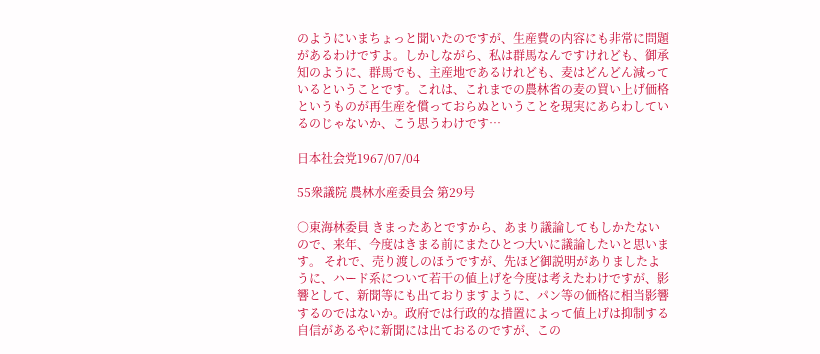のようにいまちょっと聞いたのですが、生産費の内容にも非常に問題があるわけですよ。しかしながら、私は群馬なんですけれども、御承知のように、群馬でも、主産地であるけれども、麦はどんどん減っているということです。これは、これまでの農林省の麦の買い上げ価格というものが再生産を償っておらぬということを現実にあらわしているのじゃないか、こう思うわけです…

日本社会党1967/07/04

55衆議院 農林水産委員会 第29号

○東海林委員 きまったあとですから、あまり議論してもしかたないので、来年、今度はきまる前にまたひとつ大いに議論したいと思います。 それで、売り渡しのほうですが、先ほど御説明がありましたように、ハード系について若干の値上げを今度は考えたわけですが、影響として、新聞等にも出ておりますように、パン等の価格に相当影響するのではないか。政府では行政的な措置によって値上げは抑制する自信があるやに新聞には出ておるのですが、この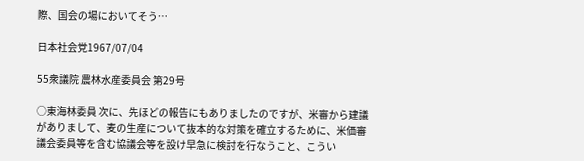際、国会の場においてそう…

日本社会党1967/07/04

55衆議院 農林水産委員会 第29号

○東海林委員 次に、先ほどの報告にもありましたのですが、米審から建議がありまして、麦の生産について抜本的な対策を確立するために、米価審議会委員等を含む協議会等を設け早急に検討を行なうこと、こうい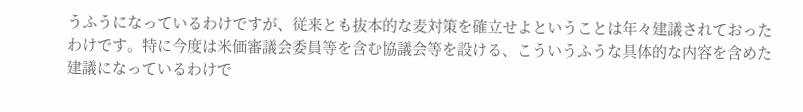うふうになっているわけですが、従来とも抜本的な麦対策を確立せよということは年々建議されておったわけです。特に今度は米価審議会委員等を含む協議会等を設ける、こういうふうな具体的な内容を含めた建議になっているわけで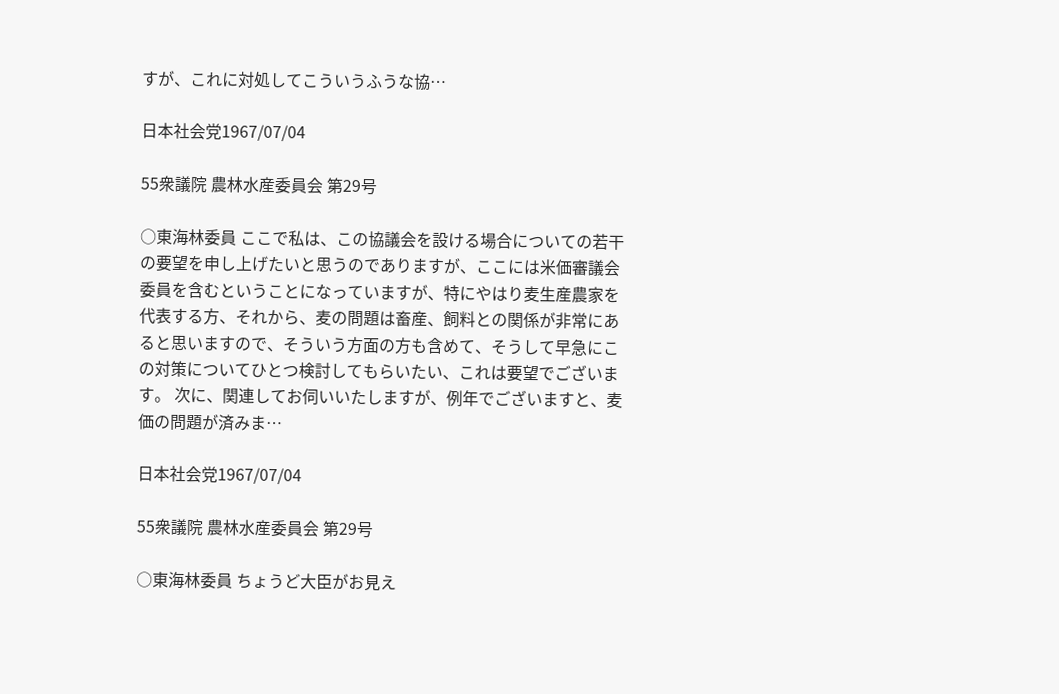すが、これに対処してこういうふうな協…

日本社会党1967/07/04

55衆議院 農林水産委員会 第29号

○東海林委員 ここで私は、この協議会を設ける場合についての若干の要望を申し上げたいと思うのでありますが、ここには米価審議会委員を含むということになっていますが、特にやはり麦生産農家を代表する方、それから、麦の問題は畜産、飼料との関係が非常にあると思いますので、そういう方面の方も含めて、そうして早急にこの対策についてひとつ検討してもらいたい、これは要望でございます。 次に、関連してお伺いいたしますが、例年でございますと、麦価の問題が済みま…

日本社会党1967/07/04

55衆議院 農林水産委員会 第29号

○東海林委員 ちょうど大臣がお見え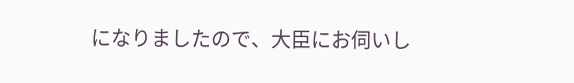になりましたので、大臣にお伺いし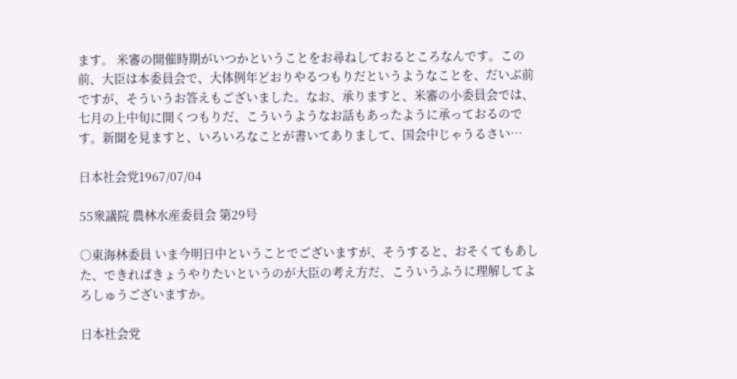ます。 米審の開催時期がいつかということをお尋ねしておるところなんです。この前、大臣は本委員会で、大体例年どおりやるつもりだというようなことを、だいぶ前ですが、そういうお答えもございました。なお、承りますと、米審の小委員会では、七月の上中旬に開くつもりだ、こういうようなお話もあったように承っておるのです。新聞を見ますと、いろいろなことが書いてありまして、国会中じゃうるさい…

日本社会党1967/07/04

55衆議院 農林水産委員会 第29号

○東海林委員 いま今明日中ということでございますが、そうすると、おそくてもあした、できればきょうやりたいというのが大臣の考え方だ、こういうふうに理解してよろしゅうございますか。

日本社会党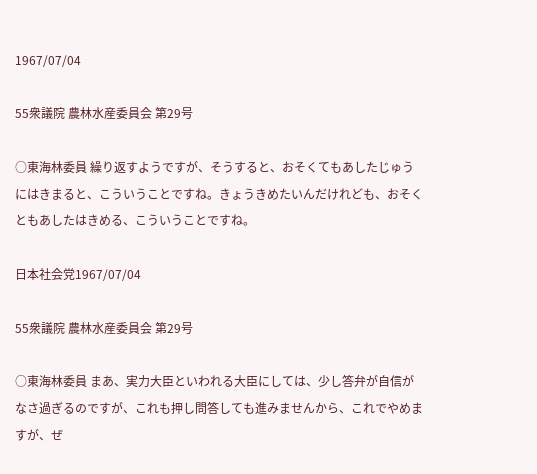1967/07/04

55衆議院 農林水産委員会 第29号

○東海林委員 繰り返すようですが、そうすると、おそくてもあしたじゅうにはきまると、こういうことですね。きょうきめたいんだけれども、おそくともあしたはきめる、こういうことですね。

日本社会党1967/07/04

55衆議院 農林水産委員会 第29号

○東海林委員 まあ、実力大臣といわれる大臣にしては、少し答弁が自信がなさ過ぎるのですが、これも押し問答しても進みませんから、これでやめますが、ぜ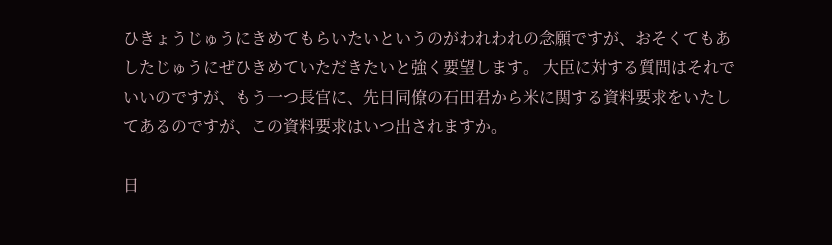ひきょうじゅうにきめてもらいたいというのがわれわれの念願ですが、おそくてもあしたじゅうにぜひきめていただきたいと強く要望します。 大臣に対する質問はそれでいいのですが、もう一つ長官に、先日同僚の石田君から米に関する資料要求をいたしてあるのですが、この資料要求はいつ出されますか。

日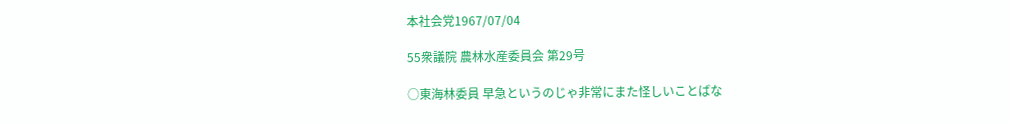本社会党1967/07/04

55衆議院 農林水産委員会 第29号

○東海林委員 早急というのじゃ非常にまた怪しいことばな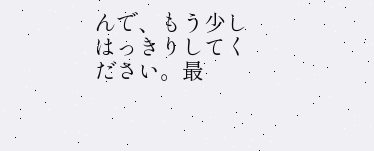んで、もう少しはっきりしてください。最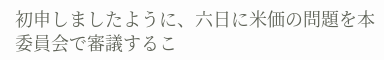初申しましたように、六日に米価の問題を本委員会で審議するこ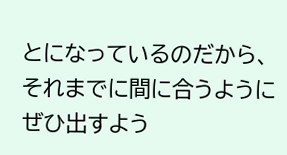とになっているのだから、それまでに間に合うようにぜひ出すよう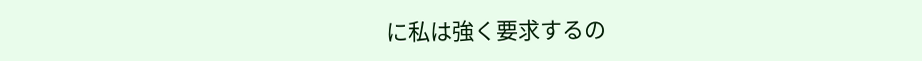に私は強く要求するの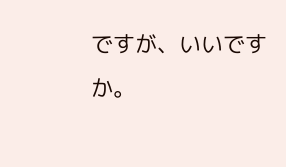ですが、いいですか。